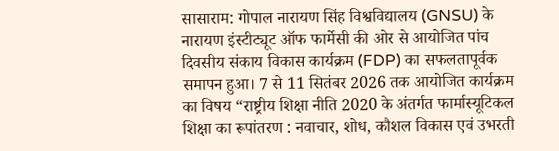सासाराम: गोपाल नारायण सिंह विश्वविद्यालय (GNSU) के नारायण इंस्टीट्यूट ऑफ फार्मेसी की ओर से आयोजित पांच दिवसीय संकाय विकास कार्यक्रम (FDP) का सफलतापूर्वक समापन हुआ। 7 से 11 सितंबर 2026 तक आयोजित कार्यक्रम का विषय “राष्ट्रीय शिक्षा नीति 2020 के अंतर्गत फार्मास्यूटिकल शिक्षा का रूपांतरण : नवाचार, शोध, कौशल विकास एवं उभरती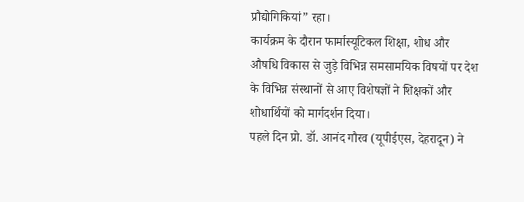प्रौद्योगिकियां” रहा।
कार्यक्रम के दौरान फार्मास्यूटिकल शिक्षा, शोध और औषधि विकास से जुड़े विभिन्न समसामयिक विषयों पर देश के विभिन्न संस्थानों से आए विशेषज्ञों ने शिक्षकों और शोधार्थियों को मार्गदर्शन दिया।
पहले दिन प्रो. डॉ. आनंद गौरव (यूपीईएस, देहरादून) ने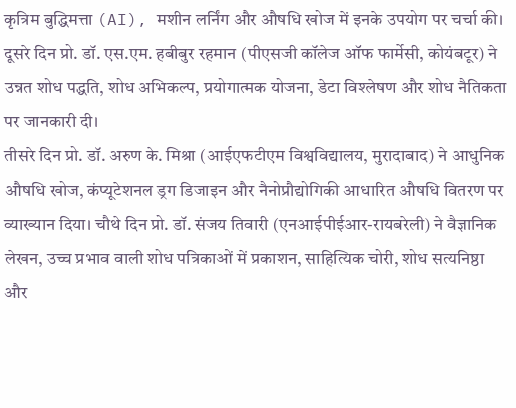कृत्रिम बुद्धिमत्ता (AI), मशीन लर्निंग और औषधि खोज में इनके उपयोग पर चर्चा की। दूसरे दिन प्रो. डॉ. एस.एम. हबीबुर रहमान (पीएसजी कॉलेज ऑफ फार्मेसी, कोयंबटूर) ने उन्नत शोध पद्धति, शोध अभिकल्प, प्रयोगात्मक योजना, डेटा विश्लेषण और शोध नैतिकता पर जानकारी दी।
तीसरे दिन प्रो. डॉ. अरुण के. मिश्रा (आईएफटीएम विश्वविद्यालय, मुरादाबाद) ने आधुनिक औषधि खोज, कंप्यूटेशनल ड्रग डिजाइन और नैनोप्रौद्योगिकी आधारित औषधि वितरण पर व्याख्यान दिया। चौथे दिन प्रो. डॉ. संजय तिवारी (एनआईपीईआर-रायबरेली) ने वैज्ञानिक लेखन, उच्च प्रभाव वाली शोध पत्रिकाओं में प्रकाशन, साहित्यिक चोरी, शोध सत्यनिष्ठा और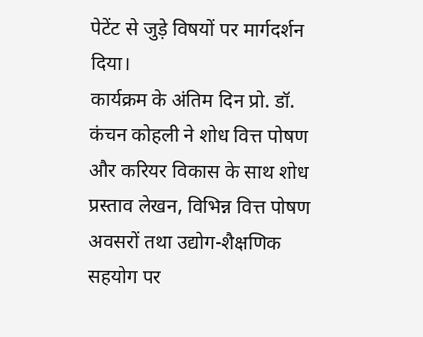पेटेंट से जुड़े विषयों पर मार्गदर्शन दिया।
कार्यक्रम के अंतिम दिन प्रो. डॉ. कंचन कोहली ने शोध वित्त पोषण और करियर विकास के साथ शोध प्रस्ताव लेखन, विभिन्न वित्त पोषण अवसरों तथा उद्योग-शैक्षणिक सहयोग पर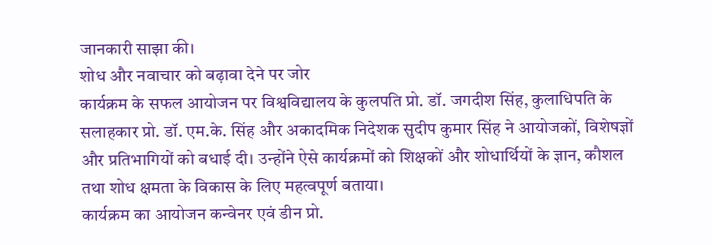जानकारी साझा की।
शोध और नवाचार को बढ़ावा देने पर जोर
कार्यक्रम के सफल आयोजन पर विश्वविद्यालय के कुलपति प्रो. डॉ. जगदीश सिंह, कुलाधिपति के सलाहकार प्रो. डॉ. एम.के. सिंह और अकादमिक निदेशक सुदीप कुमार सिंह ने आयोजकों, विशेषज्ञों और प्रतिभागियों को बधाई दी। उन्होंने ऐसे कार्यक्रमों को शिक्षकों और शोधार्थियों के ज्ञान, कौशल तथा शोध क्षमता के विकास के लिए महत्वपूर्ण बताया।
कार्यक्रम का आयोजन कन्वेनर एवं डीन प्रो.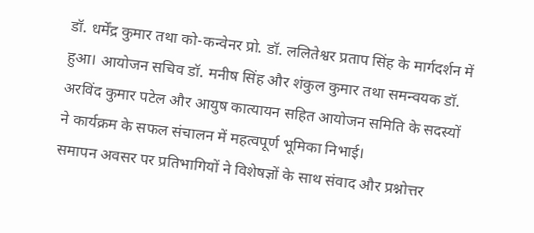डॉ. धर्मेंद्र कुमार तथा को-कन्वेनर प्रो. डॉ. ललितेश्वर प्रताप सिंह के मार्गदर्शन में हुआ। आयोजन सचिव डॉ. मनीष सिंह और शंकुल कुमार तथा समन्वयक डॉ. अरविंद कुमार पटेल और आयुष कात्यायन सहित आयोजन समिति के सदस्यों ने कार्यक्रम के सफल संचालन में महत्वपूर्ण भूमिका निभाई।
समापन अवसर पर प्रतिभागियों ने विशेषज्ञों के साथ संवाद और प्रश्नोत्तर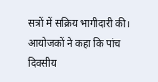सत्रों में सक्रिय भागीदारी की। आयोजकों ने कहा कि पांच दिवसीय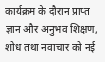कार्यक्रम के दौरान प्राप्त ज्ञान और अनुभव शिक्षण, शोध तथा नवाचार को नई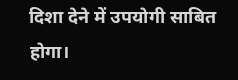दिशा देने में उपयोगी साबित होगा।